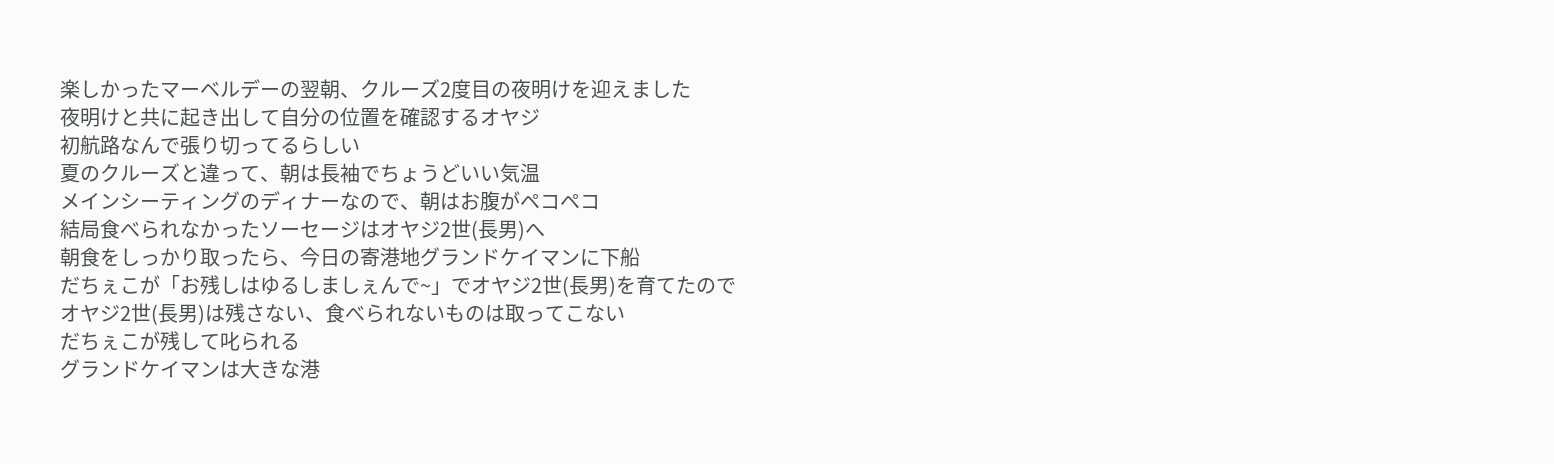楽しかったマーベルデーの翌朝、クルーズ2度目の夜明けを迎えました
夜明けと共に起き出して自分の位置を確認するオヤジ
初航路なんで張り切ってるらしい
夏のクルーズと違って、朝は長袖でちょうどいい気温
メインシーティングのディナーなので、朝はお腹がペコペコ
結局食べられなかったソーセージはオヤジ2世(長男)へ
朝食をしっかり取ったら、今日の寄港地グランドケイマンに下船
だちぇこが「お残しはゆるしましぇんで~」でオヤジ2世(長男)を育てたので
オヤジ2世(長男)は残さない、食べられないものは取ってこない
だちぇこが残して叱られる
グランドケイマンは大きな港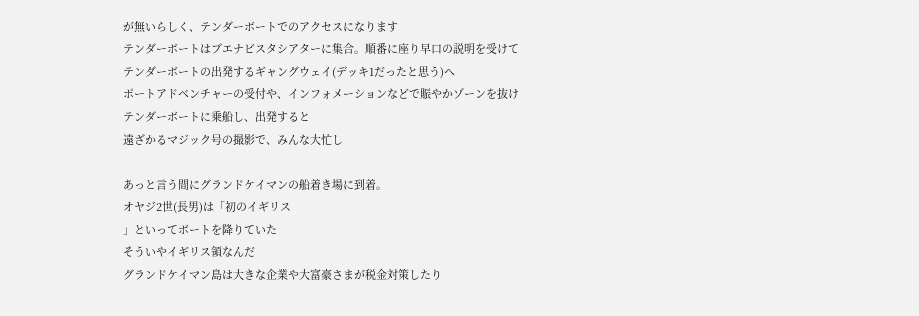が無いらしく、テンダーボートでのアクセスになります
テンダーボートはブエナビスタシアターに集合。順番に座り早口の説明を受けて
テンダーボートの出発するギャングウェイ(デッキ1だったと思う)へ
ポートアドベンチャーの受付や、インフォメーションなどで賑やかゾーンを抜け
テンダーボートに乗船し、出発すると
遠ざかるマジック号の撮影で、みんな大忙し

あっと言う間にグランドケイマンの船着き場に到着。
オヤジ2世(長男)は「初のイギリス
」といってボートを降りていた
そういやイギリス領なんだ
グランドケイマン島は大きな企業や大富豪さまが税金対策したり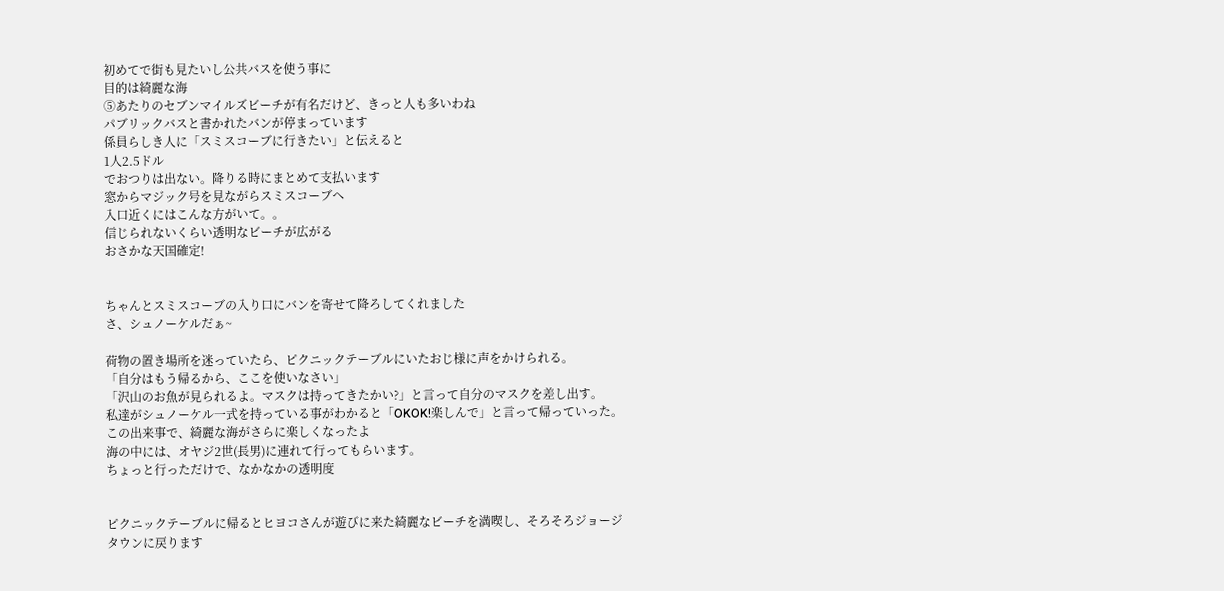初めてで街も見たいし公共バスを使う事に
目的は綺麗な海
⑤あたりのセブンマイルズビーチが有名だけど、きっと人も多いわね
パブリックバスと書かれたバンが停まっています
係員らしき人に「スミスコーブに行きたい」と伝えると
1人2.5ドル
でおつりは出ない。降りる時にまとめて支払います
窓からマジック号を見ながらスミスコーブへ
入口近くにはこんな方がいて。。
信じられないくらい透明なビーチが広がる
おさかな天国確定!


ちゃんとスミスコーブの入り口にバンを寄せて降ろしてくれました
さ、シュノーケルだぁ~

荷物の置き場所を迷っていたら、ピクニックテーブルにいたおじ様に声をかけられる。
「自分はもう帰るから、ここを使いなさい」
「沢山のお魚が見られるよ。マスクは持ってきたかい?」と言って自分のマスクを差し出す。
私達がシュノーケル一式を持っている事がわかると「OKOK!楽しんで」と言って帰っていった。
この出来事で、綺麗な海がさらに楽しくなったよ
海の中には、オヤジ2世(長男)に連れて行ってもらいます。
ちょっと行っただけで、なかなかの透明度


ピクニックテーブルに帰るとヒヨコさんが遊びに来た綺麗なビーチを満喫し、そろそろジョージタウンに戻ります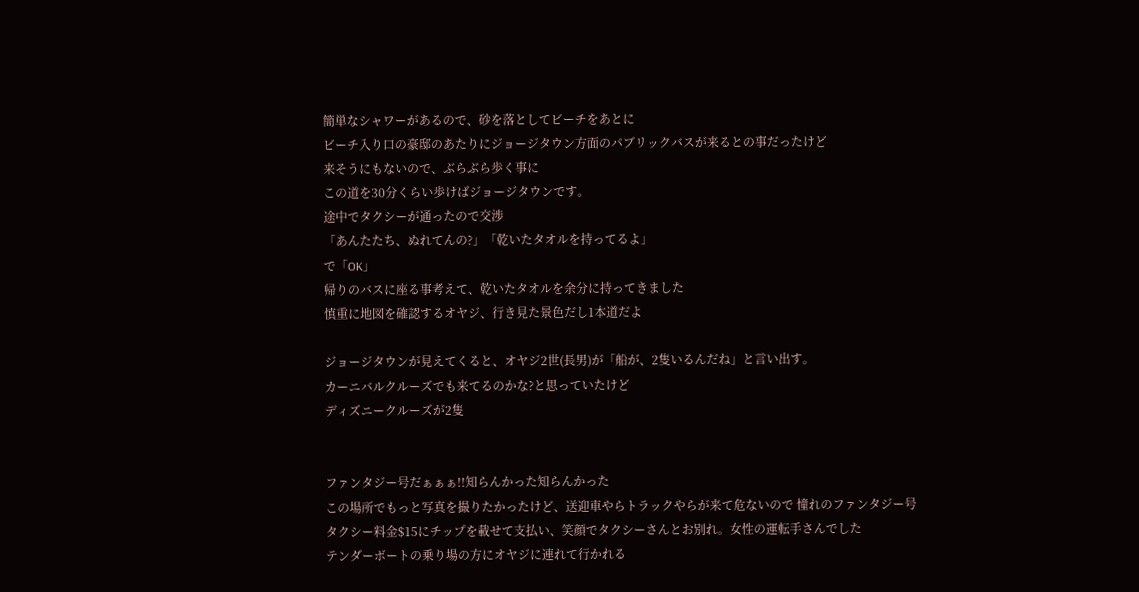簡単なシャワーがあるので、砂を落としてビーチをあとに
ビーチ入り口の豪邸のあたりにジョージタウン方面のパブリックバスが来るとの事だったけど
来そうにもないので、ぶらぶら歩く事に
この道を30分くらい歩けばジョージタウンです。
途中でタクシーが通ったので交渉
「あんたたち、ぬれてんの?」「乾いたタオルを持ってるよ」
で「OK」
帰りのバスに座る事考えて、乾いたタオルを余分に持ってきました
慎重に地図を確認するオヤジ、行き見た景色だし1本道だよ

ジョージタウンが見えてくると、オヤジ2世(長男)が「船が、2隻いるんだね」と言い出す。
カーニバルクルーズでも来てるのかな?と思っていたけど
ディズニークルーズが2隻


ファンタジー号だぁぁぁ!!知らんかった知らんかった
この場所でもっと写真を撮りたかったけど、送迎車やらトラックやらが来て危ないので 憧れのファンタジー号
タクシー料金$15にチップを載せて支払い、笑顔でタクシーさんとお別れ。女性の運転手さんでした
テンダーボートの乗り場の方にオヤジに連れて行かれる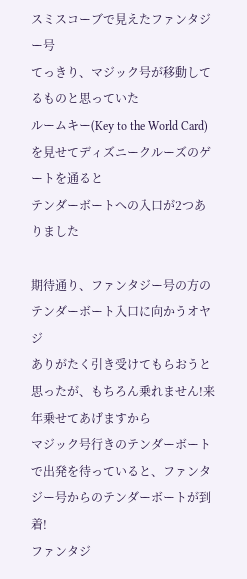スミスコーブで見えたファンタジー号
てっきり、マジック号が移動してるものと思っていた
ルームキー(Key to the World Card)を見せてディズニークルーズのゲートを通ると
テンダーボートへの入口が2つありました

期待通り、ファンタジー号の方のテンダーボート入口に向かうオヤジ
ありがたく引き受けてもらおうと思ったが、もちろん乗れません!来年乗せてあげますから
マジック号行きのテンダーボートで出発を待っていると、ファンタジー号からのテンダーボートが到着!
ファンタジ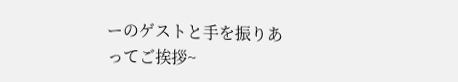ーのゲストと手を振りあってご挨拶~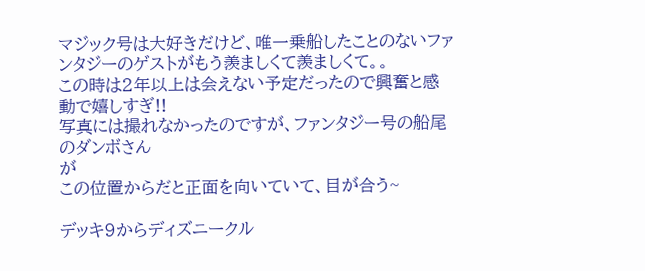マジック号は大好きだけど、唯一乗船したことのないファンタジーのゲストがもう羨ましくて羨ましくて。。
この時は2年以上は会えない予定だったので興奮と感動で嬉しすぎ!!
写真には撮れなかったのですが、ファンタジー号の船尾のダンボさん
が
この位置からだと正面を向いていて、目が合う~

デッキ9からディズニークル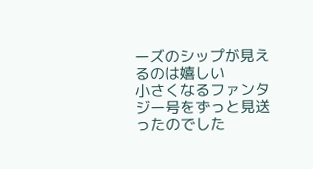ーズのシップが見えるのは嬉しい
小さくなるファンタジー号をずっと見送ったのでした